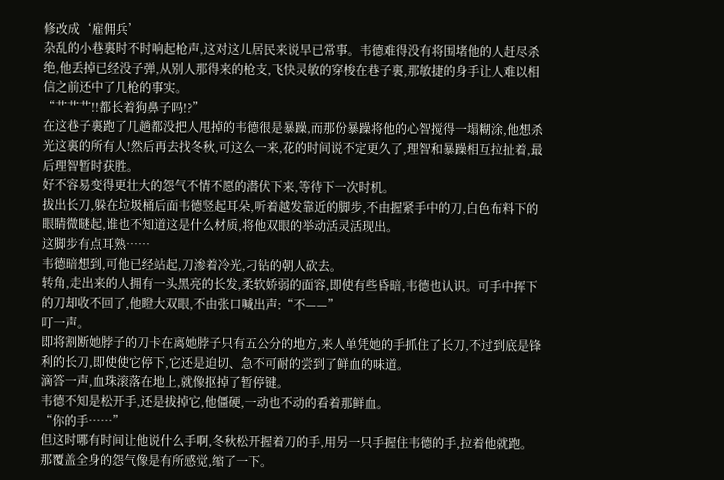修改成‘雇佣兵’
杂乱的小巷裏时不时响起枪声,这对这儿居民来说早已常事。韦德难得没有将围堵他的人赶尽杀绝,他丢掉已经没子弹,从别人那得来的枪支,飞快灵敏的穿梭在巷子裏,那敏捷的身手让人难以相信之前还中了几枪的事实。
“艹艹艹!!都长着狗鼻子吗!?”
在这巷子裏跑了几趟都没把人甩掉的韦德很是暴躁,而那份暴躁将他的心智搅得一塌糊涂,他想杀光这裏的所有人!然后再去找冬秋,可这么一来,花的时间说不定更久了,理智和暴躁相互拉扯着,最后理智暂时获胜。
好不容易变得更壮大的怨气不情不愿的潜伏下来,等待下一次时机。
拔出长刀,躲在垃圾桶后面韦德竖起耳朵,听着越发靠近的脚步,不由握紧手中的刀,白色布料下的眼睛微瞇起,谁也不知道这是什么材质,将他双眼的举动活灵活现出。
这脚步有点耳熟……
韦德暗想到,可他已经站起,刀渗着冷光,刁钻的朝人砍去。
转角,走出来的人拥有一头黑亮的长发,柔软娇弱的面容,即使有些昏暗,韦德也认识。可手中挥下的刀却收不回了,他瞪大双眼,不由张口喊出声:“不——”
叮一声。
即将割断她脖子的刀卡在离她脖子只有五公分的地方,来人单凭她的手抓住了长刀,不过到底是锋利的长刀,即使使它停下,它还是迫切、急不可耐的尝到了鲜血的味道。
滴答一声,血珠滚落在地上,就像抠掉了暂停键。
韦德不知是松开手,还是拔掉它,他僵硬,一动也不动的看着那鲜血。
“你的手……”
但这时哪有时间让他说什么手啊,冬秋松开握着刀的手,用另一只手握住韦德的手,拉着他就跑。
那覆盖全身的怨气像是有所感觉,缩了一下。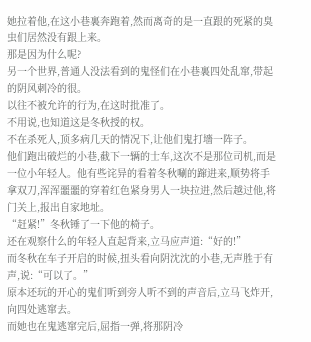她拉着他,在这小巷裏奔跑着,然而离奇的是一直跟的死紧的臭虫们居然没有跟上来。
那是因为什么呢?
另一个世界,普通人没法看到的鬼怪们在小巷裏四处乱窜,带起的阴风刺冷的很。
以往不被允许的行为,在这时批准了。
不用说,也知道这是冬秋授的权。
不在杀死人,顶多病几天的情况下,让他们鬼打墻一阵子。
他们跑出破烂的小巷,截下一辆的士车,这次不是那位司机,而是一位小年轻人。他有些诧异的看着冬秋唰的蹿进来,顺势将手拿双刀,浑浑噩噩的穿着红色紧身男人一块拉进,然后越过他,将门关上,报出自家地址。
“赶紧!”冬秋锤了一下他的椅子。
还在观察什么的年轻人直起背来,立马应声道:“好的!”
而冬秋在车子开启的时候,扭头看向阴沈沈的小巷,无声胜于有声,说:“可以了。”
原本还玩的开心的鬼们听到旁人听不到的声音后,立马飞炸开,向四处逃窜去。
而她也在鬼逃窜完后,屈指一弹,将那阴冷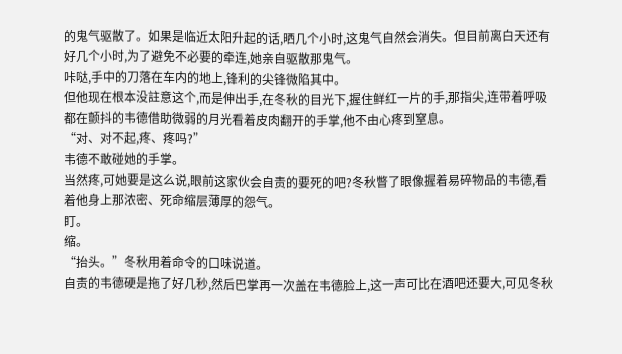的鬼气驱散了。如果是临近太阳升起的话,晒几个小时,这鬼气自然会消失。但目前离白天还有好几个小时,为了避免不必要的牵连,她亲自驱散那鬼气。
咔哒,手中的刀落在车内的地上,锋利的尖锋微陷其中。
但他现在根本没註意这个,而是伸出手,在冬秋的目光下,握住鲜红一片的手,那指尖,连带着呼吸都在颤抖的韦德借助微弱的月光看着皮肉翻开的手掌,他不由心疼到窒息。
“对、对不起,疼、疼吗?”
韦德不敢碰她的手掌。
当然疼,可她要是这么说,眼前这家伙会自责的要死的吧?冬秋瞥了眼像握着易碎物品的韦德,看着他身上那浓密、死命缩层薄厚的怨气。
盯。
缩。
“抬头。”冬秋用着命令的口味说道。
自责的韦德硬是拖了好几秒,然后巴掌再一次盖在韦德脸上,这一声可比在酒吧还要大,可见冬秋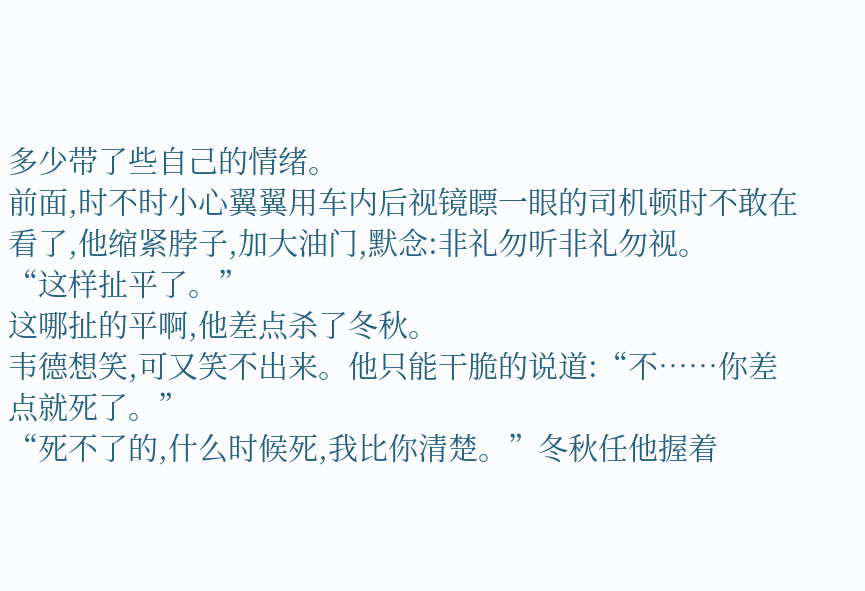多少带了些自己的情绪。
前面,时不时小心翼翼用车内后视镜瞟一眼的司机顿时不敢在看了,他缩紧脖子,加大油门,默念:非礼勿听非礼勿视。
“这样扯平了。”
这哪扯的平啊,他差点杀了冬秋。
韦德想笑,可又笑不出来。他只能干脆的说道:“不……你差点就死了。”
“死不了的,什么时候死,我比你清楚。”冬秋任他握着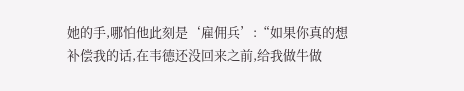她的手,哪怕他此刻是‘雇佣兵’:“如果你真的想补偿我的话,在韦德还没回来之前,给我做牛做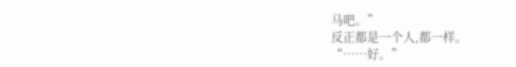马吧。”
反正都是一个人,都一样。
“……好。”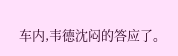车内,韦德沈闷的答应了。